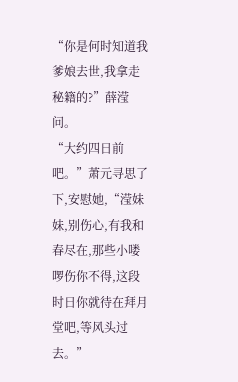“你是何时知道我爹娘去世,我拿走秘籍的?”薛滢问。
“大约四日前吧。”萧元寻思了下,安慰她,“滢妹妹,别伤心,有我和春尽在,那些小喽啰伤你不得,这段时日你就待在拜月堂吧,等风头过去。”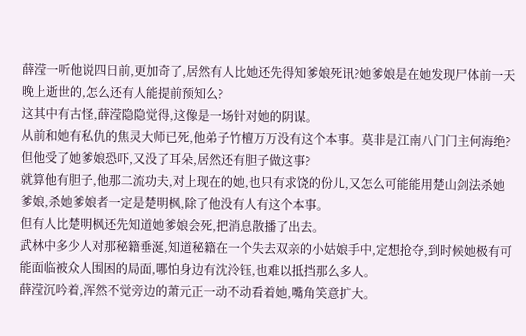薛滢一听他说四日前,更加奇了,居然有人比她还先得知爹娘死讯?她爹娘是在她发现尸体前一天晚上逝世的,怎么还有人能提前预知么?
这其中有古怪,薛滢隐隐觉得,这像是一场针对她的阴谋。
从前和她有私仇的焦灵大师已死,他弟子竹檀万万没有这个本事。莫非是江南八门门主何海绝?但他受了她爹娘恐吓,又没了耳朵,居然还有胆子做这事?
就算他有胆子,他那二流功夫,对上现在的她,也只有求饶的份儿,又怎么可能能用楚山剑法杀她爹娘,杀她爹娘者一定是楚明枫,除了他没有人有这个本事。
但有人比楚明枫还先知道她爹娘会死,把消息散播了出去。
武林中多少人对那秘籍垂涎,知道秘籍在一个失去双亲的小姑娘手中,定想抢夺,到时候她极有可能面临被众人围困的局面,哪怕身边有沈泠钰,也难以抵挡那么多人。
薛滢沉吟着,浑然不觉旁边的萧元正一动不动看着她,嘴角笑意扩大。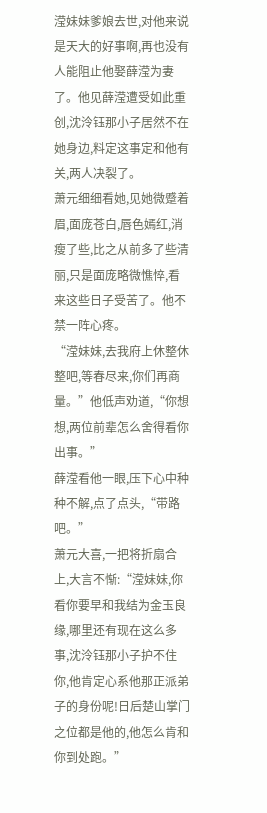滢妹妹爹娘去世,对他来说是天大的好事啊,再也没有人能阻止他娶薛滢为妻了。他见薛滢遭受如此重创,沈泠钰那小子居然不在她身边,料定这事定和他有关,两人决裂了。
萧元细细看她,见她微蹙着眉,面庞苍白,唇色嫣红,消瘦了些,比之从前多了些清丽,只是面庞略微憔悴,看来这些日子受苦了。他不禁一阵心疼。
“滢妹妹,去我府上休整休整吧,等春尽来,你们再商量。”他低声劝道,“你想想,两位前辈怎么舍得看你出事。”
薛滢看他一眼,压下心中种种不解,点了点头,“带路吧。”
萧元大喜,一把将折扇合上,大言不惭:“滢妹妹,你看你要早和我结为金玉良缘,哪里还有现在这么多事,沈泠钰那小子护不住你,他肯定心系他那正派弟子的身份呢!日后楚山掌门之位都是他的,他怎么肯和你到处跑。”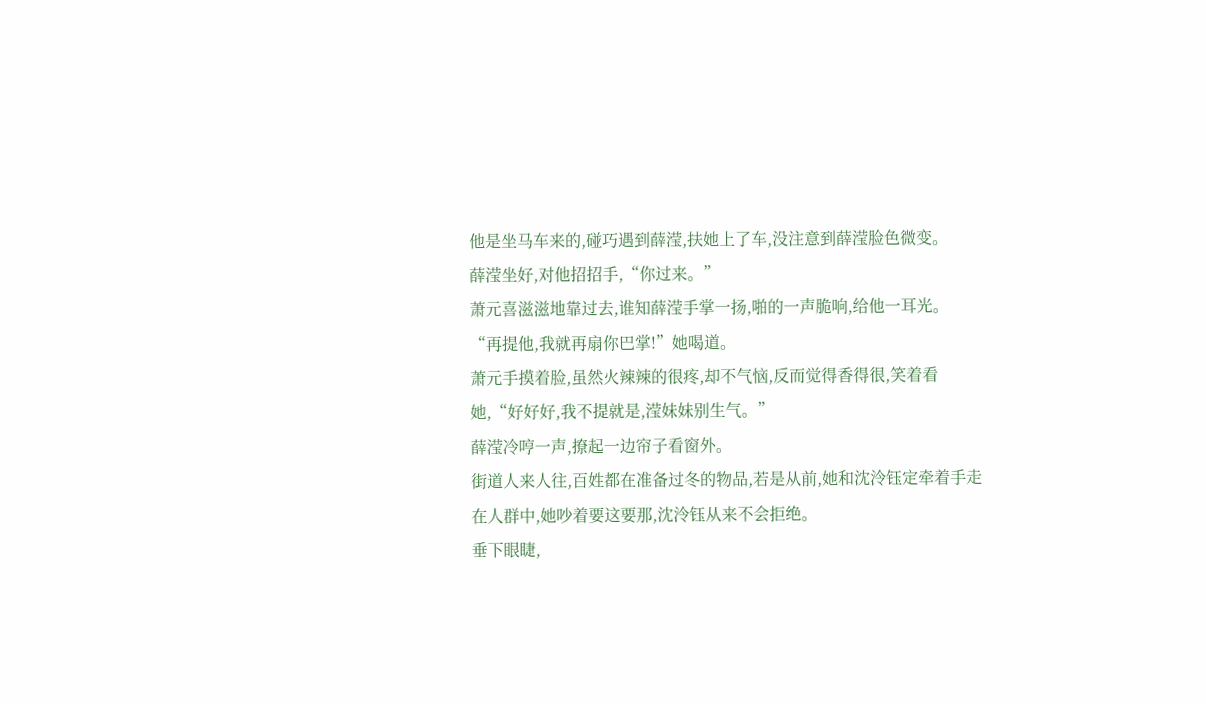他是坐马车来的,碰巧遇到薛滢,扶她上了车,没注意到薛滢脸色微变。
薛滢坐好,对他招招手,“你过来。”
萧元喜滋滋地靠过去,谁知薛滢手掌一扬,啪的一声脆响,给他一耳光。
“再提他,我就再扇你巴掌!”她喝道。
萧元手摸着脸,虽然火辣辣的很疼,却不气恼,反而觉得香得很,笑着看她,“好好好,我不提就是,滢妹妹别生气。”
薛滢冷哼一声,撩起一边帘子看窗外。
街道人来人往,百姓都在准备过冬的物品,若是从前,她和沈泠钰定牵着手走在人群中,她吵着要这要那,沈泠钰从来不会拒绝。
垂下眼睫,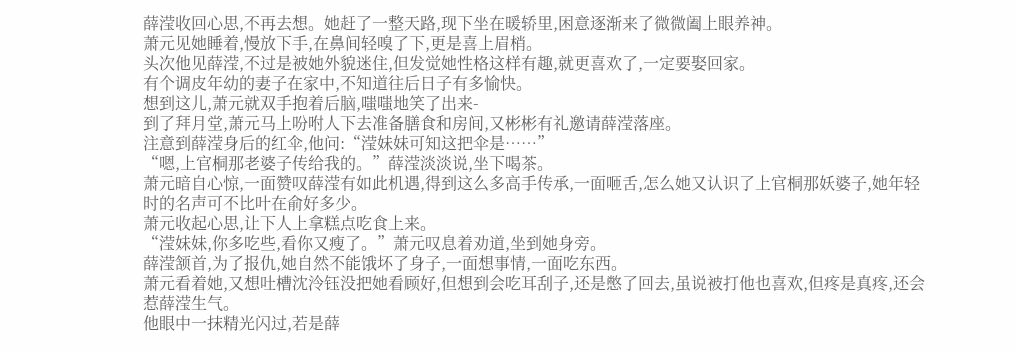薛滢收回心思,不再去想。她赶了一整天路,现下坐在暖轿里,困意逐渐来了微微阖上眼养神。
萧元见她睡着,慢放下手,在鼻间轻嗅了下,更是喜上眉梢。
头次他见薛滢,不过是被她外貌迷住,但发觉她性格这样有趣,就更喜欢了,一定要娶回家。
有个调皮年幼的妻子在家中,不知道往后日子有多愉快。
想到这儿,萧元就双手抱着后脑,嗤嗤地笑了出来-
到了拜月堂,萧元马上吩咐人下去准备膳食和房间,又彬彬有礼邀请薛滢落座。
注意到薛滢身后的红伞,他问:“滢妹妹可知这把伞是……”
“嗯,上官桐那老婆子传给我的。”薛滢淡淡说,坐下喝茶。
萧元暗自心惊,一面赞叹薛滢有如此机遇,得到这么多高手传承,一面咂舌,怎么她又认识了上官桐那妖婆子,她年轻时的名声可不比叶在俞好多少。
萧元收起心思,让下人上拿糕点吃食上来。
“滢妹妹,你多吃些,看你又瘦了。”萧元叹息着劝道,坐到她身旁。
薛滢颔首,为了报仇,她自然不能饿坏了身子,一面想事情,一面吃东西。
萧元看着她,又想吐槽沈泠钰没把她看顾好,但想到会吃耳刮子,还是憋了回去,虽说被打他也喜欢,但疼是真疼,还会惹薛滢生气。
他眼中一抹精光闪过,若是薛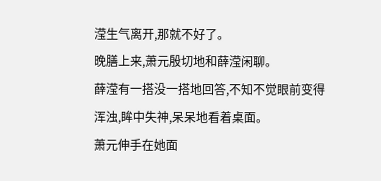滢生气离开,那就不好了。
晚膳上来,萧元殷切地和薛滢闲聊。
薛滢有一搭没一搭地回答,不知不觉眼前变得浑浊,眸中失神,呆呆地看着桌面。
萧元伸手在她面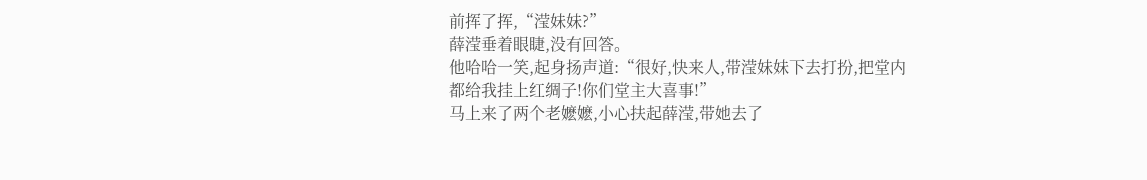前挥了挥,“滢妹妹?”
薛滢垂着眼睫,没有回答。
他哈哈一笑,起身扬声道:“很好,快来人,带滢妹妹下去打扮,把堂内都给我挂上红绸子!你们堂主大喜事!”
马上来了两个老嬷嬷,小心扶起薛滢,带她去了